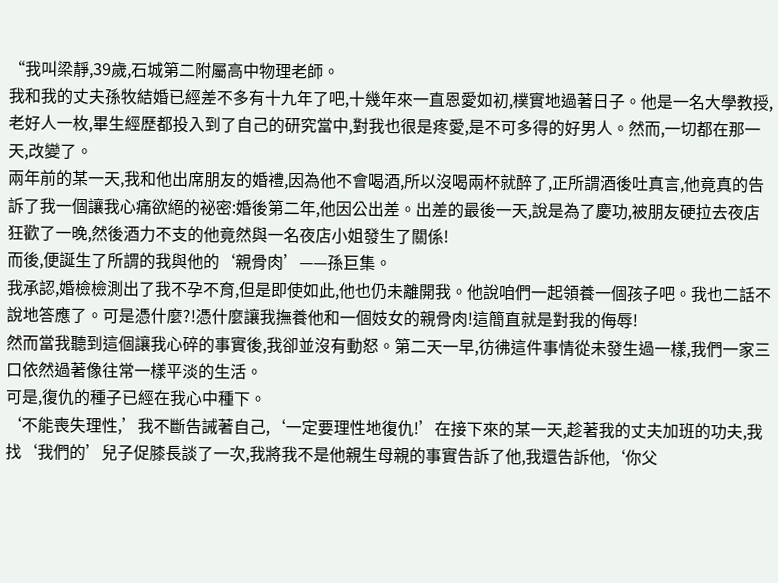“我叫梁靜,39歲,石城第二附屬高中物理老師。
我和我的丈夫孫牧結婚已經差不多有十九年了吧,十幾年來一直恩愛如初,樸實地過著日子。他是一名大學教授,老好人一枚,畢生經歷都投入到了自己的研究當中,對我也很是疼愛,是不可多得的好男人。然而,一切都在那一天,改變了。
兩年前的某一天,我和他出席朋友的婚禮,因為他不會喝酒,所以沒喝兩杯就醉了,正所謂酒後吐真言,他竟真的告訴了我一個讓我心痛欲絕的祕密:婚後第二年,他因公出差。出差的最後一天,說是為了慶功,被朋友硬拉去夜店狂歡了一晚,然後酒力不支的他竟然與一名夜店小姐發生了關係!
而後,便誕生了所謂的我與他的‘親骨肉’——孫巨集。
我承認,婚檢檢測出了我不孕不育,但是即使如此,他也仍未離開我。他說咱們一起領養一個孩子吧。我也二話不說地答應了。可是憑什麼?!憑什麼讓我撫養他和一個妓女的親骨肉!這簡直就是對我的侮辱!
然而當我聽到這個讓我心碎的事實後,我卻並沒有動怒。第二天一早,彷彿這件事情從未發生過一樣,我們一家三口依然過著像往常一樣平淡的生活。
可是,復仇的種子已經在我心中種下。
‘不能喪失理性,’我不斷告誡著自己,‘一定要理性地復仇!’在接下來的某一天,趁著我的丈夫加班的功夫,我找‘我們的’兒子促膝長談了一次,我將我不是他親生母親的事實告訴了他,我還告訴他,‘你父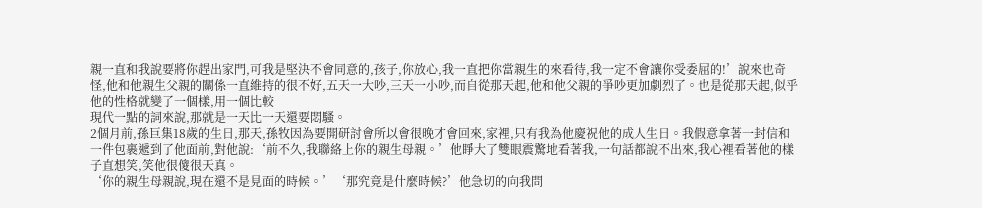親一直和我說要將你趕出家門,可我是堅決不會同意的,孩子,你放心,我一直把你當親生的來看待,我一定不會讓你受委屈的!’說來也奇怪,他和他親生父親的關係一直維持的很不好,五天一大吵,三天一小吵,而自從那天起,他和他父親的爭吵更加劇烈了。也是從那天起,似乎他的性格就變了一個樣,用一個比較
現代一點的詞來說,那就是一天比一天還要悶騷。
2個月前,孫巨集18歲的生日,那天,孫牧因為要開研討會所以會很晚才會回來,家裡,只有我為他慶祝他的成人生日。我假意拿著一封信和一件包裹遞到了他面前,對他說:‘前不久,我聯絡上你的親生母親。’他睜大了雙眼震驚地看著我,一句話都說不出來,我心裡看著他的樣子直想笑,笑他很傻很天真。
‘你的親生母親說,現在還不是見面的時候。’‘那究竟是什麼時候?’他急切的向我問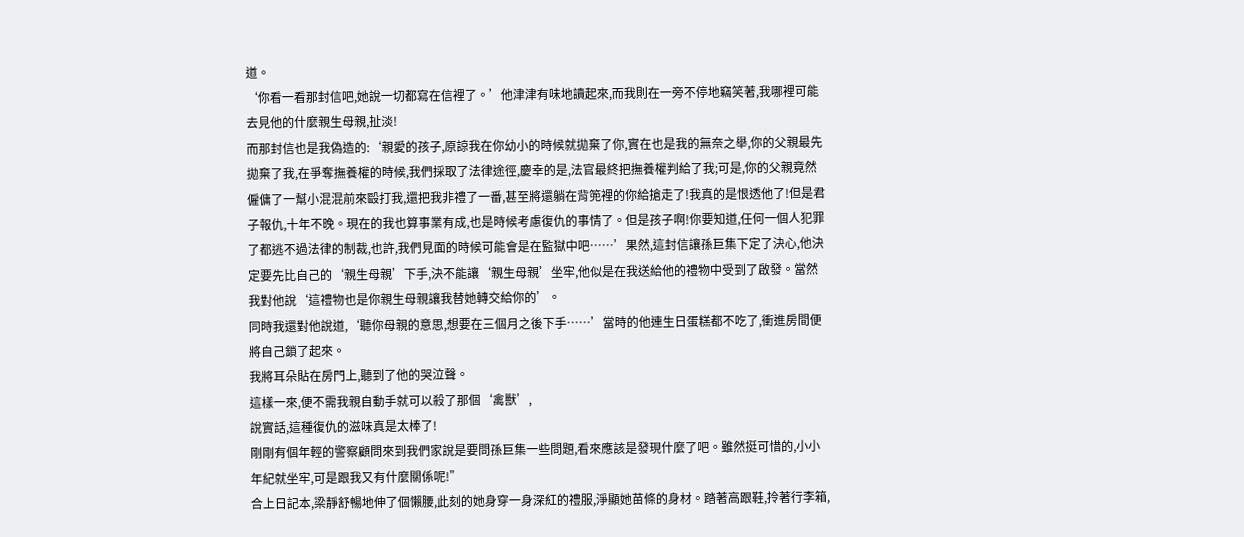道。
‘你看一看那封信吧,她說一切都寫在信裡了。’他津津有味地讀起來,而我則在一旁不停地竊笑著,我哪裡可能去見他的什麼親生母親,扯淡!
而那封信也是我偽造的:‘親愛的孩子,原諒我在你幼小的時候就拋棄了你,實在也是我的無奈之舉,你的父親最先拋棄了我,在爭奪撫養權的時候,我們採取了法律途徑,慶幸的是,法官最終把撫養權判給了我;可是,你的父親竟然僱傭了一幫小混混前來毆打我,還把我非禮了一番,甚至將還躺在背篼裡的你給搶走了!我真的是恨透他了!但是君子報仇,十年不晚。現在的我也算事業有成,也是時候考慮復仇的事情了。但是孩子啊!你要知道,任何一個人犯罪了都逃不過法律的制裁,也許,我們見面的時候可能會是在監獄中吧……’果然,這封信讓孫巨集下定了決心,他決定要先比自己的‘親生母親’下手,決不能讓‘親生母親’坐牢,他似是在我送給他的禮物中受到了啟發。當然我對他說‘這禮物也是你親生母親讓我替她轉交給你的’。
同時我還對他說道,‘聽你母親的意思,想要在三個月之後下手……’當時的他連生日蛋糕都不吃了,衝進房間便將自己鎖了起來。
我將耳朵貼在房門上,聽到了他的哭泣聲。
這樣一來,便不需我親自動手就可以殺了那個‘禽獸’,
說實話,這種復仇的滋味真是太棒了!
剛剛有個年輕的警察顧問來到我們家說是要問孫巨集一些問題,看來應該是發現什麼了吧。雖然挺可惜的,小小年紀就坐牢,可是跟我又有什麼關係呢!”
合上日記本,梁靜舒暢地伸了個懶腰,此刻的她身穿一身深紅的禮服,淨顯她苗條的身材。踏著高跟鞋,拎著行李箱,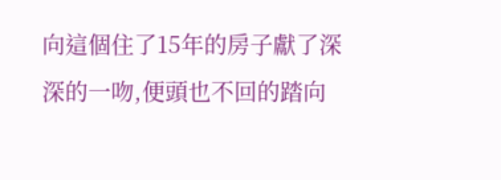向這個住了15年的房子獻了深深的一吻,便頭也不回的踏向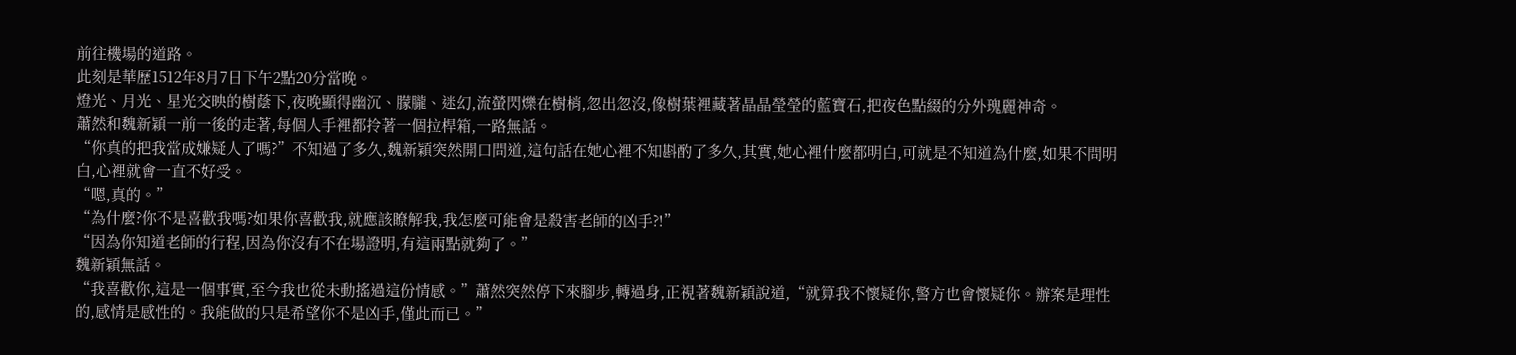前往機場的道路。
此刻是華歷1512年8月7日下午2點20分當晚。
燈光、月光、星光交映的樹蔭下,夜晚顯得幽沉、朦朧、迷幻,流螢閃爍在樹梢,忽出忽沒,像樹葉裡藏著晶晶瑩瑩的藍寶石,把夜色點綴的分外瑰麗神奇。
蕭然和魏新穎一前一後的走著,每個人手裡都拎著一個拉桿箱,一路無話。
“你真的把我當成嫌疑人了嗎?”不知過了多久,魏新穎突然開口問道,這句話在她心裡不知斟酌了多久,其實,她心裡什麼都明白,可就是不知道為什麼,如果不問明白,心裡就會一直不好受。
“嗯,真的。”
“為什麼?你不是喜歡我嗎?如果你喜歡我,就應該瞭解我,我怎麼可能會是殺害老師的凶手?!”
“因為你知道老師的行程,因為你沒有不在場證明,有這兩點就夠了。”
魏新穎無話。
“我喜歡你,這是一個事實,至今我也從未動搖過這份情感。”蕭然突然停下來腳步,轉過身,正視著魏新穎說道,“就算我不懷疑你,警方也會懷疑你。辦案是理性的,感情是感性的。我能做的只是希望你不是凶手,僅此而已。”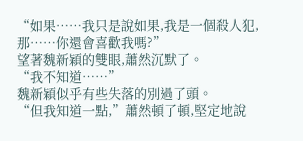“如果……我只是說如果,我是一個殺人犯,那……你還會喜歡我嗎?”
望著魏新穎的雙眼,蕭然沉默了。
“我不知道……”
魏新穎似乎有些失落的別過了頭。
“但我知道一點,”蕭然頓了頓,堅定地說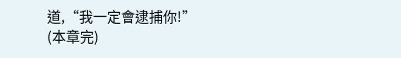道,“我一定會逮捕你!”
(本章完)